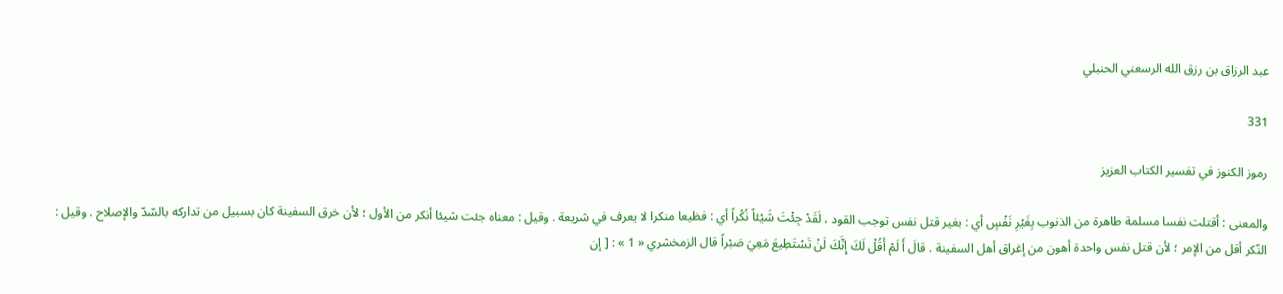عبد الرزاق بن رزق الله الرسعني الحنبلي

331

رموز الكنوز في تفسير الكتاب العزيز

والمعنى : أقتلت نفسا مسلمة طاهرة من الذنوب بِغَيْرِ نَفْسٍ أي : بغير قتل نفس توجب القود ، لَقَدْ جِئْتَ شَيْئاً نُكْراً أي : فظيعا منكرا لا يعرف في شريعة . وقيل : معناه جئت شيئا أنكر من الأول ؛ لأن خرق السفينة كان بسبيل من تداركه بالسّدّ والإصلاح . وقيل : النّكر أقل من الإمر ؛ لأن قتل نفس واحدة أهون من إغراق أهل السفينة . قالَ أَ لَمْ أَقُلْ لَكَ إِنَّكَ لَنْ تَسْتَطِيعَ مَعِيَ صَبْراً قال الزمخشري « 1 » : [ إن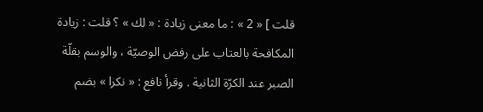قلت ] « 2 » : ما معنى زيادة : « لك » ؟ قلت : زيادة المكافحة بالعتاب على رفض الوصيّة ، والوسم بقلّة الصبر عند الكرّة الثانية . وقرأ نافع : « نكرا » بضم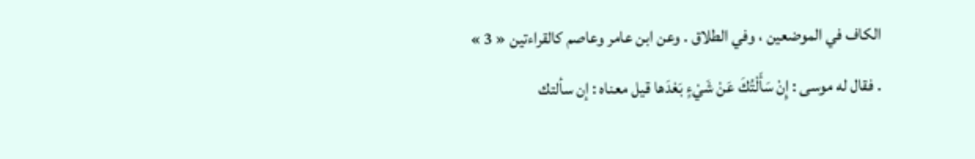الكاف في الموضعين ، وفي الطلاق . وعن ابن عامر وعاصم كالقراءتين « 3 » . فقال له موسى : إِنْ سَأَلْتُكَ عَنْ شَيْءٍ بَعْدَها قيل معناه : إن سألتك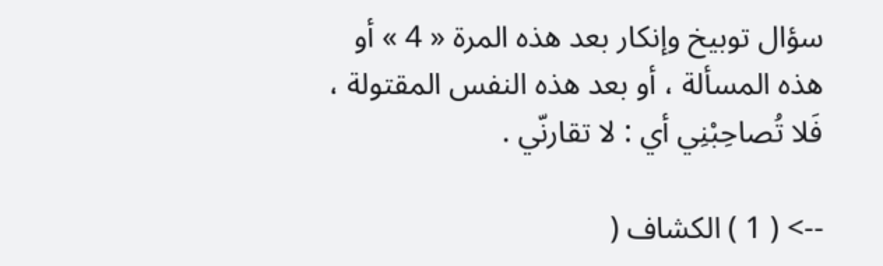سؤال توبيخ وإنكار بعد هذه المرة « 4 » أو هذه المسألة ، أو بعد هذه النفس المقتولة ، فَلا تُصاحِبْنِي أي : لا تقارنّي .

--> ( 1 ) الكشاف (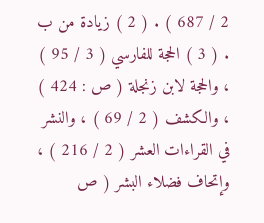2 / 687 ) . ( 2 ) زيادة من ب . ( 3 ) الحجة للفارسي ( 3 / 95 ) ، والحجة لابن زنجلة ( ص : 424 ) ، والكشف ( 2 / 69 ) ، والنشر في القراءات العشر ( 2 / 216 ) ، وإتحاف فضلاء البشر ( ص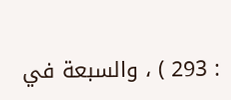: 293 ) ، والسبعة في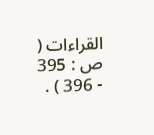القراءات ( ص : 395 - 396 ) .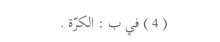( 4 ) في ب : الكرّة .